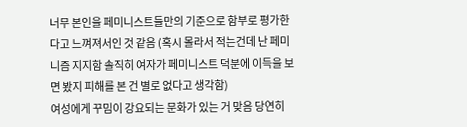너무 본인을 페미니스트들만의 기준으로 함부로 평가한다고 느껴져서인 것 같음 (혹시 몰라서 적는건데 난 페미니즘 지지함 솔직히 여자가 페미니스트 덕분에 이득을 보면 봤지 피해를 본 건 별로 없다고 생각함)
여성에게 꾸밈이 강요되는 문화가 있는 거 맞음 당연히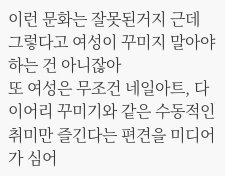이런 문화는 잘못된거지 근데 그렇다고 여성이 꾸미지 말아야하는 건 아니잖아
또 여성은 무조건 네일아트, 다이어리 꾸미기와 같은 수동적인 취미만 즐긴다는 편견을 미디어가 심어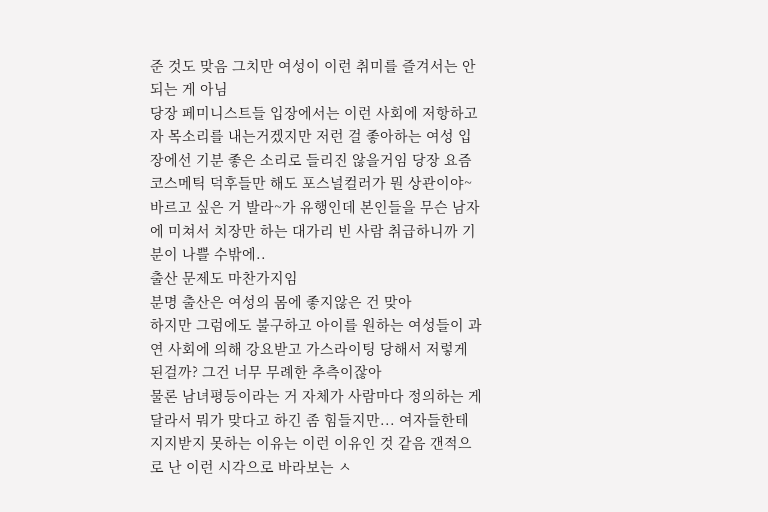준 것도 맞음 그치만 여성이 이런 취미를 즐겨서는 안 되는 게 아님
당장 페미니스트들 입장에서는 이런 사회에 저항하고자 목소리를 내는거겠지만 저런 걸 좋아하는 여성 입장에선 기분 좋은 소리로 들리진 않을거임 당장 요즘 코스메틱 덕후들만 해도 포스널컬러가 뭔 상관이야~ 바르고 싶은 거 발라~가 유행인데 본인들을 무슨 남자에 미쳐서 치장만 하는 대가리 빈 사람 취급하니까 기분이 나쁠 수밖에..
출산 문제도 마찬가지임
분명 출산은 여성의 몸에 좋지않은 건 맞아
하지만 그럼에도 불구하고 아이를 원하는 여성들이 과연 사회에 의해 강요받고 가스라이팅 당해서 저렇게 된걸까? 그건 너무 무례한 추측이잖아
물론 남녀평등이라는 거 자체가 사람마다 정의하는 게 달라서 뭐가 맞다고 하긴 좀 힘들지만... 여자들한테 지지받지 못하는 이유는 이런 이유인 것 같음 갠적으로 난 이런 시각으로 바라보는 ㅅ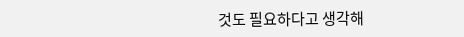것도 필요하다고 생각해